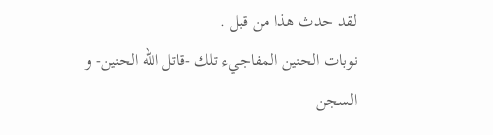لقد حدث هذا من قبل .
نوبات الحنين المفاجيء تلك -قاتل الله الحنين- و السجن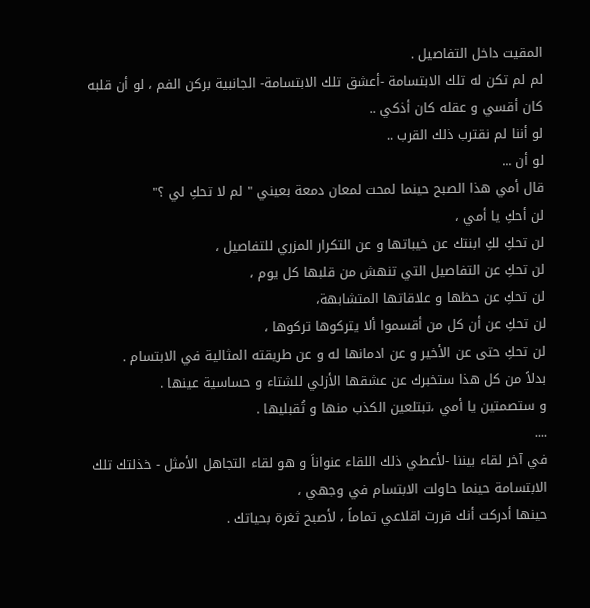المقيت داخل التفاصيل .
لم لم تكن له تلك الابتسامة -أعشق تلك الابتسامة- الجانبية بركن الفم ، لو أن قلبه كان أقسي و عقله كان أذكي ..
لو أننا لم نقترب ذلك القرب ..
لو أن ...
قال أمي هذا الصبح حينما لمحت لمعان دمعة بعيني " لم لا تحكِ لي ؟"
لن أحكِ يا أمي ،
لن تحكِ لكِ ابنتك عن خيباتها و عن التكرار المزري للتفاصيل ،
لن تحكِ عن التفاصيل التي تنهش من قلبها كل يوم ،
لن تحكِ عن حظها و علاقاتها المتشابهة،
لن تحكِ عن أن كل من أقسموا ألا يتركوها تركوها ،
لن تحكِ حتى عن الأخير و عن ادمانها له و عن طريقته المثالية في الابتسام .
بدلاً من كل هذا ستخبرك عن عشقها الأزلي للشتاء و حساسية عينها .
و ستصمتين يا أمي ،تبتلعين الكذب منها و تُقبليها .
....
في آخر لقاء بيننا -لأعطي ذلك اللقاء عنواناَ و هو لقاء التجاهل الأمثل - خذلتك تلك الابتسامة حينما حاولت الابتسام في وجهي ،
حينها أدركت أنك قررت اقلاعي تماماً ، لأصبح ثغرة بحياتك .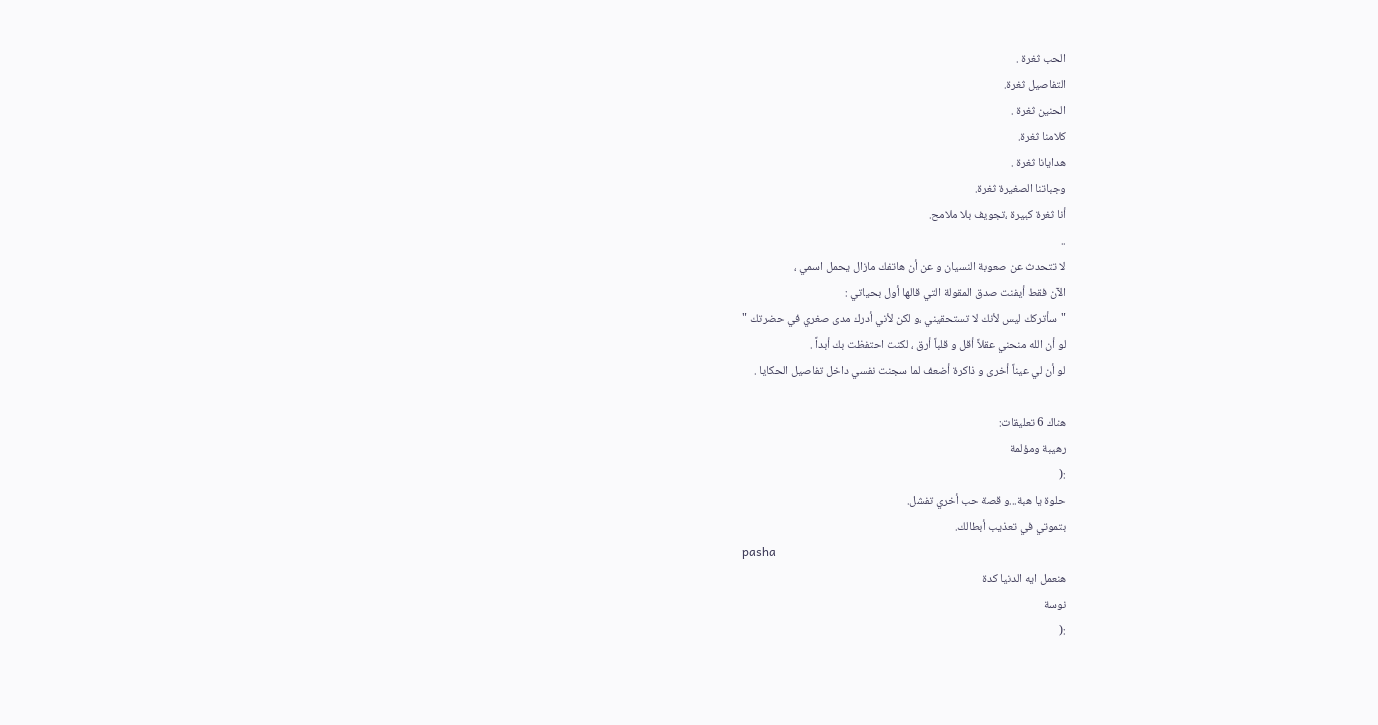الحب ثغرة .
التفاصيل ثغرة.
الحنين ثغرة .
كلامنا ثغرة.
هدايانا ثغرة .
وجباتنا الصغيرة ثغرة.
أنا ثغرة كبيرة ،تجويف بلا ملامح.
..
لا تتحدث عن صعوبة النسيان و عن أن هاتفك مازال يحمل اسمي ،
الآن فقط أيفنت صدق المقولة التي قالها أول بحياتي :
"سأتركك ليس لأنك لا تستحقيني ،و لكن لأني أدرك مدى صغري في حضرتك "
لو أن الله منحني عقلاً أقل و قلباً أرق ، لكنت احتفظت بك أبداً .
لو أن لي عيناً أخرى و ذاكرة أضعف لما سجنت نفسي داخل تفاصيل الحكايا .

هناك 6 تعليقات:
رهيبة ومؤلمة
:(
حلوة يا هبة...و قصة حب أخري تفشل.
بتموتي في تعذيب أبطالك.
pasha
هنعمل ايه الدنيا كدة
نوسة
:(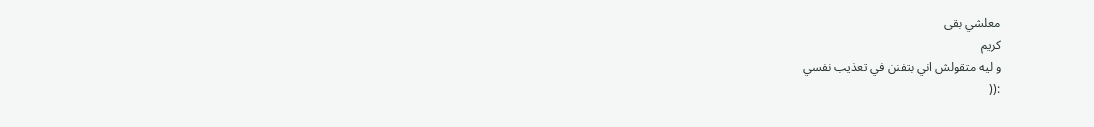معلشي بقى
كريم
و ليه متقولش اني بتفنن في تعذيب نفسي
:((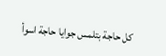كل حاجة بتلمس جوايا حاجة اسوأ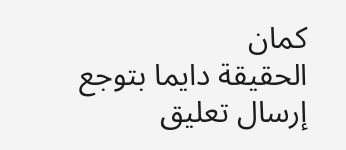كمان
الحقيقة دايما بتوجع
إرسال تعليق